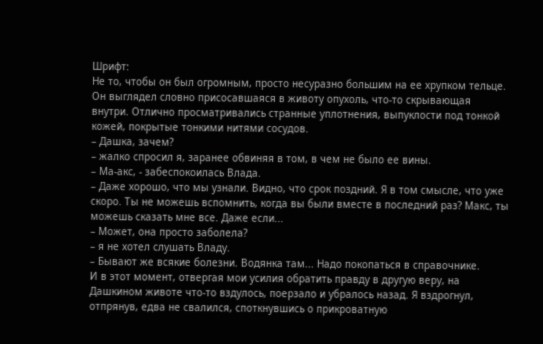Шрифт:
Не то, чтобы он был огромным, просто несуразно большим на ее хрупком тельце. Он выглядел словно присосавшаяся в животу опухоль, что-то скрывающая внутри. Отлично просматривались странные уплотнения, выпуклости под тонкой кожей, покрытые тонкими нитями сосудов.
– Дашка, зачем?
– жалко спросил я, заранее обвиняя в том, в чем не было ее вины.
– Ма-акс, - забеспокоилась Влада.
– Даже хорошо, что мы узнали. Видно, что срок поздний. Я в том смысле, что уже скоро. Ты не можешь вспомнить, когда вы были вместе в последний раз? Макс, ты можешь сказать мне все. Даже если...
– Может, она просто заболела?
– я не хотел слушать Владу.
– Бывают же всякие болезни. Водянка там... Надо покопаться в справочнике.
И в этот момент, отвергая мои усилия обратить правду в другую веру, на Дашкином животе что-то вздулось, поерзало и убралось назад. Я вздрогнул, отпрянув, едва не свалился, споткнувшись о прикроватную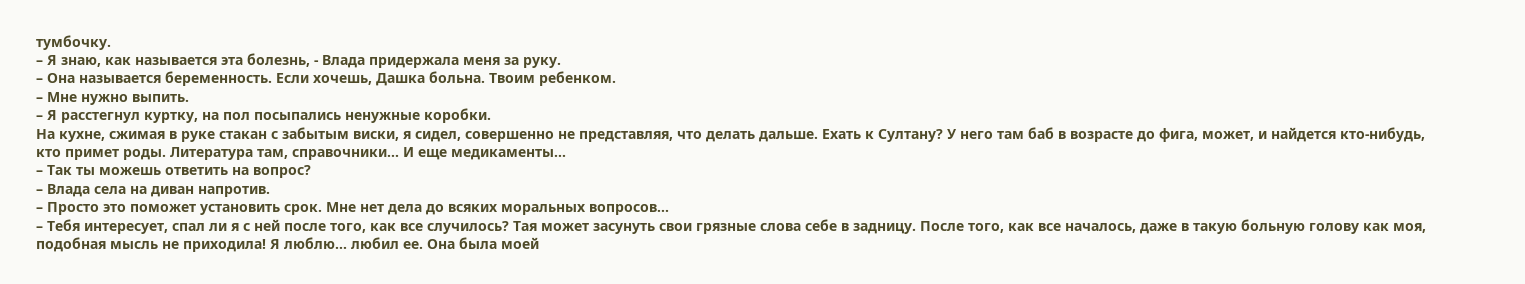тумбочку.
– Я знаю, как называется эта болезнь, - Влада придержала меня за руку.
– Она называется беременность. Если хочешь, Дашка больна. Твоим ребенком.
– Мне нужно выпить.
– Я расстегнул куртку, на пол посыпались ненужные коробки.
На кухне, сжимая в руке стакан с забытым виски, я сидел, совершенно не представляя, что делать дальше. Ехать к Султану? У него там баб в возрасте до фига, может, и найдется кто-нибудь, кто примет роды. Литература там, справочники... И еще медикаменты...
– Так ты можешь ответить на вопрос?
– Влада села на диван напротив.
– Просто это поможет установить срок. Мне нет дела до всяких моральных вопросов...
– Тебя интересует, спал ли я с ней после того, как все случилось? Тая может засунуть свои грязные слова себе в задницу. После того, как все началось, даже в такую больную голову как моя, подобная мысль не приходила! Я люблю... любил ее. Она была моей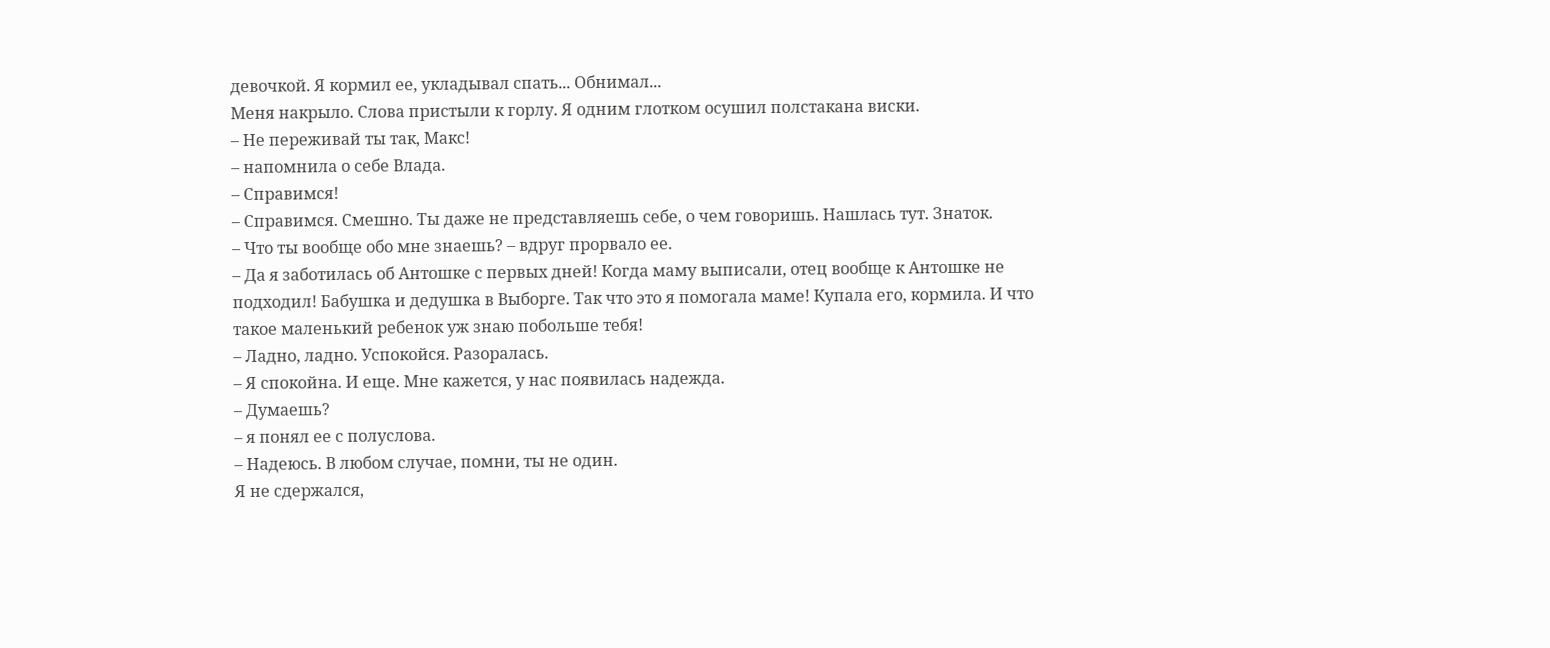девочкой. Я кормил ее, укладывал спать... Обнимал...
Меня накрыло. Слова пристыли к горлу. Я одним глотком осушил полстакана виски.
– Не переживай ты так, Макс!
– напомнила о себе Влада.
– Справимся!
– Справимся. Смешно. Ты даже не представляешь себе, о чем говоришь. Нашлась тут. Знаток.
– Что ты вообще обо мне знаешь? – вдруг прорвало ее.
– Да я заботилась об Антошке с первых дней! Когда маму выписали, отец вообще к Антошке не подходил! Бабушка и дедушка в Выборге. Так что это я помогала маме! Купала его, кормила. И что такое маленький ребенок уж знаю побольше тебя!
– Ладно, ладно. Успокойся. Разоралась.
– Я спокойна. И еще. Мне кажется, у нас появилась надежда.
– Думаешь?
– я понял ее с полуслова.
– Надеюсь. В любом случае, помни, ты не один.
Я не сдержался,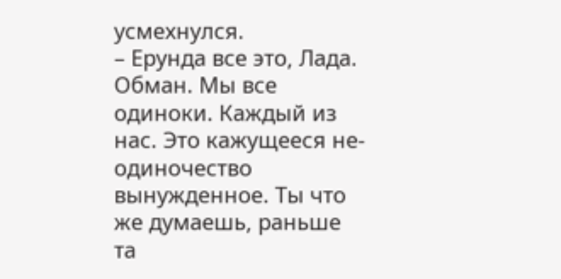усмехнулся.
– Ерунда все это, Лада. Обман. Мы все одиноки. Каждый из нас. Это кажущееся не-одиночество вынужденное. Ты что же думаешь, раньше та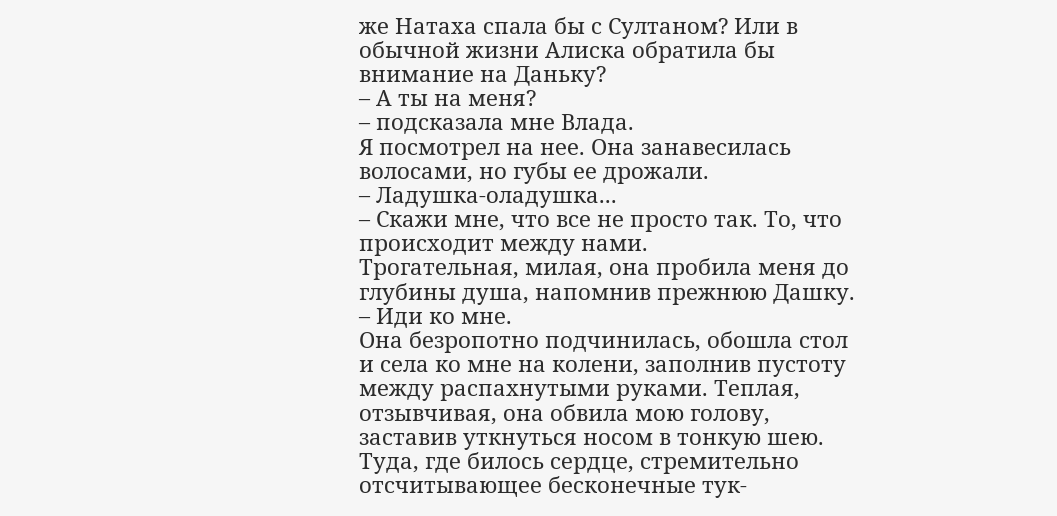же Натаха спала бы с Султаном? Или в обычной жизни Алиска обратила бы внимание на Даньку?
– А ты на меня?
– подсказала мне Влада.
Я посмотрел на нее. Она занавесилась волосами, но губы ее дрожали.
– Ладушка-оладушка...
– Скажи мне, что все не просто так. То, что происходит между нами.
Трогательная, милая, она пробила меня до глубины душа, напомнив прежнюю Дашку.
– Иди ко мне.
Она безропотно подчинилась, обошла стол и села ко мне на колени, заполнив пустоту между распахнутыми руками. Теплая, отзывчивая, она обвила мою голову, заставив уткнуться носом в тонкую шею. Туда, где билось сердце, стремительно отсчитывающее бесконечные тук-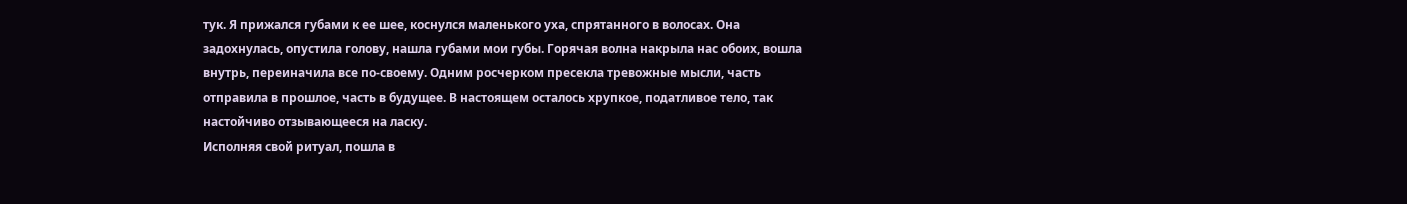тук. Я прижался губами к ее шее, коснулся маленького уха, спрятанного в волосах. Она задохнулась, опустила голову, нашла губами мои губы. Горячая волна накрыла нас обоих, вошла внутрь, переиначила все по-своему. Одним росчерком пресекла тревожные мысли, часть отправила в прошлое, часть в будущее. В настоящем осталось хрупкое, податливое тело, так настойчиво отзывающееся на ласку.
Исполняя свой ритуал, пошла в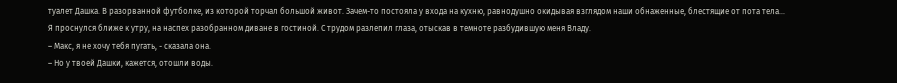туалет Дашка. В разорванной футболке, из которой торчал большой живот. Зачем-то постояла у входа на кухню, равнодушно окидывая взглядом наши обнаженные, блестящие от пота тела...
Я проснулся ближе к утру, на наспех разобранном диване в гостиной. С трудом разлепил глаза, отыскав в темноте разбудившую меня Владу.
– Макс, я не хочу тебя пугать, - сказала она.
– Но у твоей Дашки, кажется, отошли воды.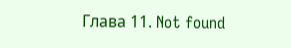Глава 11. Not found